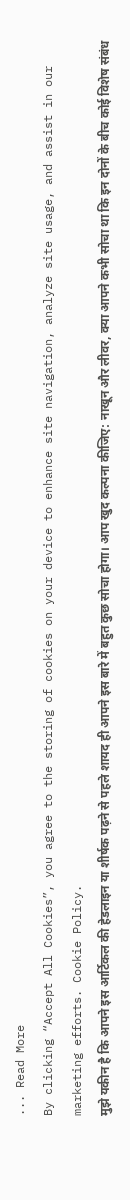... Read More
By clicking “Accept All Cookies”, you agree to the storing of cookies on your device to enhance site navigation, analyze site usage, and assist in our marketing efforts. Cookie Policy.
मुझे यकीन है कि आपने इस आर्टिकल की हेडलाइन या शीर्षक पढ़ने से पहले शायद ही आपने इस बारे में बहुत कुछ सोचा होगा। आप खुद कल्पना कीजिए: नाखून और लीवर, क्या आपने कभी सोचा था कि इन दोनों के बीच कोई विशेष संबंध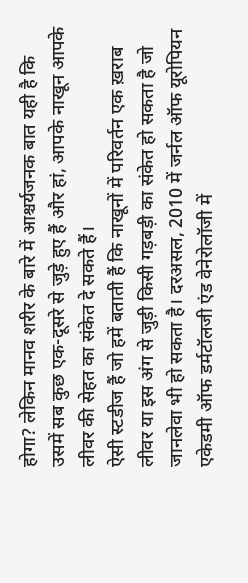होगा? लेकिन मानव शरीर के बारे में आश्चर्यजनक बात यही है कि उसमें सब कुछ एक-दूसरे से जुड़े हुए हैं और हां, आपके नाखून आपके लीवर की सेहत का संकेत दे सकते हैं।
ऐसी स्टडीज हैं जो हमें बताती हैं कि नाखूनों में परिवर्तन एक ख़राब लीवर या इस अंग से जुड़ी किसी गड़बड़ी का संकेत हो सकता है जो जानलेवा भी हो सकता है। दरअसल, 2010 में जर्नल ऑफ यूरोपियन एकेडमी ऑफ डर्मटॉलजी एंड वेनेरोलॉजी में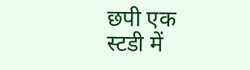छपी एक स्टडी में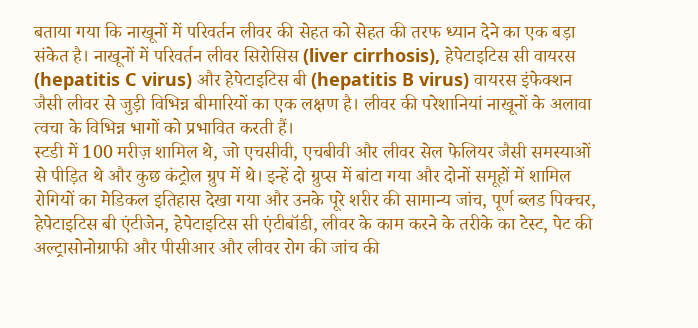बताया गया कि नाखूनों में परिवर्तन लीवर की सेहत को सेहत की तरफ ध्यान देने का एक बड़ा संकेत है। नाखूनों में परिवर्तन लीवर सिरोसिस (liver cirrhosis), हेपेटाइटिस सी वायरस (hepatitis C virus) और हेपेटाइटिस बी (hepatitis B virus) वायरस इंफेक्शन जैसी लीवर से जुड़ी विभिन्न बीमारियों का एक लक्षण है। लीवर की परेशानियां नाखूनों के अलावा त्वचा के विभिन्न भागों को प्रभावित करती हैं।
स्टडी में 100 मरीज़ शामिल थे, जो एचसीवी, एचबीवी और लीवर सेल फेलियर जैसी समस्याओं से पीड़ित थे और कुछ कंट्रोल ग्रुप में थे। इन्हें दो ग्रुप्स में बांटा गया और दोनों समूहों में शामिल रोगियों का मेडिकल इतिहास देखा गया और उनके पूरे शरीर की सामान्य जांच, पूर्ण ब्लड पिक्चर, हेपेटाइटिस बी एंटीजेन, हेपेटाइटिस सी एंटीबॉडी, लीवर के काम करने के तरीके का टेस्ट, पेट की अल्ट्रासोनोग्राफी और पीसीआर और लीवर रोग की जांच की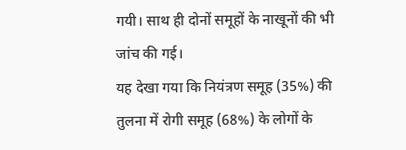गयी। साथ ही दोनों समूहों के नाखूनों की भी जांच की गई।
यह देखा गया कि नियंत्रण समूह (35%) की तुलना में रोगी समूह (68%) के लोगों के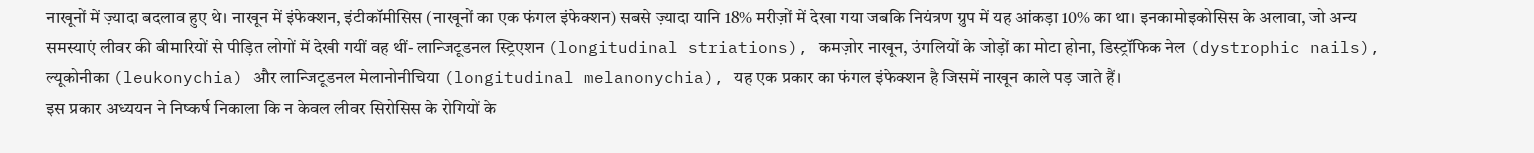नाखूनों में ज़्यादा बदलाव हुए थे। नाखून में इंफेक्शन, इंटीकॉमीसिस (नाखूनों का एक फंगल इंफेक्शन) सबसे ज़्यादा यानि 18% मरीज़ों में देखा गया जबकि नियंत्रण ग्रुप में यह आंकड़ा 10% का था। इनकामोइकोसिस के अलावा, जो अन्य समस्याएं लीवर की बीमारियों से पीड़ित लोगों में देखी गयीं वह थीं- लान्जिटूडनल स्ट्रिएशन (longitudinal striations), कमज़ोर नाखून, उंगलियों के जोड़ों का मोटा होना, डिस्ट्रॉफिक नेल (dystrophic nails), ल्यूकोनीका (leukonychia) और लान्जिटूडनल मेलानोनीचिया (longitudinal melanonychia), यह एक प्रकार का फंगल इंफेक्शन है जिसमें नाखून काले पड़ जाते हैं।
इस प्रकार अध्ययन ने निष्कर्ष निकाला कि न केवल लीवर सिरोसिस के रोगियों के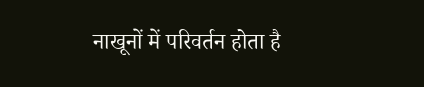नाखूनों में परिवर्तन होता है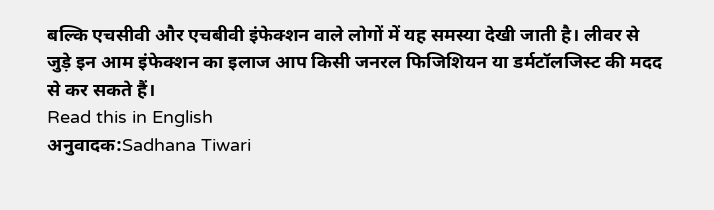बल्कि एचसीवी और एचबीवी इंफेक्शन वाले लोगों में यह समस्या देखी जाती है। लीवर से जुड़े इन आम इंफेक्शन का इलाज आप किसी जनरल फिजिशियन या डर्मटॉलजिस्ट की मदद से कर सकते हैं।
Read this in English
अनुवादक:Sadhana Tiwari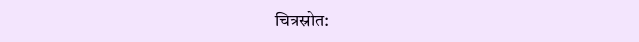चित्रस्रोत: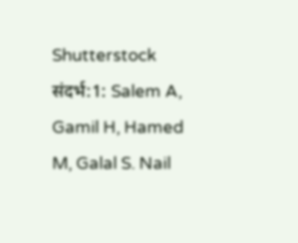Shutterstock
संदर्भ:1: Salem A, Gamil H, Hamed M, Galal S. Nail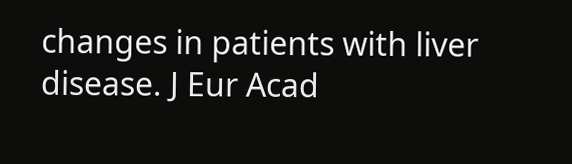changes in patients with liver disease. J Eur Acad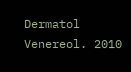Dermatol Venereol. 2010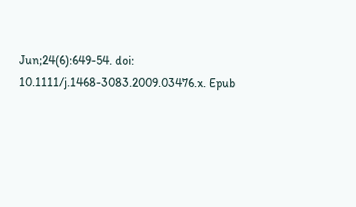Jun;24(6):649-54. doi: 10.1111/j.1468-3083.2009.03476.x. Epub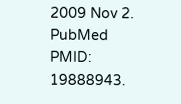2009 Nov 2. PubMed PMID: 19888943.